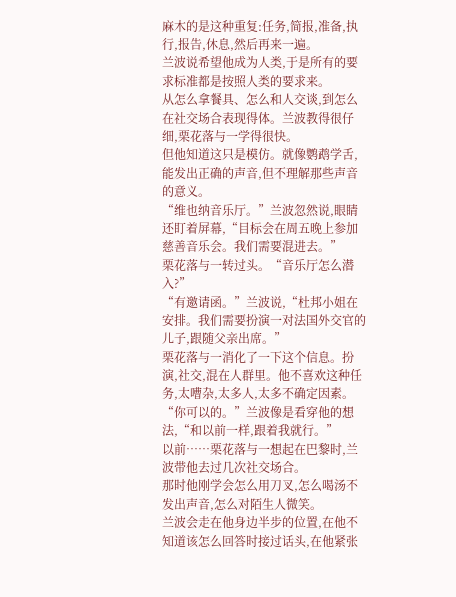麻木的是这种重复:任务,简报,准备,执行,报告,休息,然后再来一遍。
兰波说希望他成为人类,于是所有的要求标准都是按照人类的要求来。
从怎么拿餐具、怎么和人交谈,到怎么在社交场合表现得体。兰波教得很仔细,栗花落与一学得很快。
但他知道这只是模仿。就像鹦鹉学舌,能发出正确的声音,但不理解那些声音的意义。
“维也纳音乐厅。”兰波忽然说,眼睛还盯着屏幕,“目标会在周五晚上参加慈善音乐会。我们需要混进去。”
栗花落与一转过头。“音乐厅怎么潜入?”
“有邀请函。”兰波说,“杜邦小姐在安排。我们需要扮演一对法国外交官的儿子,跟随父亲出席。”
栗花落与一消化了一下这个信息。扮演,社交,混在人群里。他不喜欢这种任务,太嘈杂,太多人,太多不确定因素。
“你可以的。”兰波像是看穿他的想法,“和以前一样,跟着我就行。”
以前……栗花落与一想起在巴黎时,兰波带他去过几次社交场合。
那时他刚学会怎么用刀叉,怎么喝汤不发出声音,怎么对陌生人微笑。
兰波会走在他身边半步的位置,在他不知道该怎么回答时接过话头,在他紧张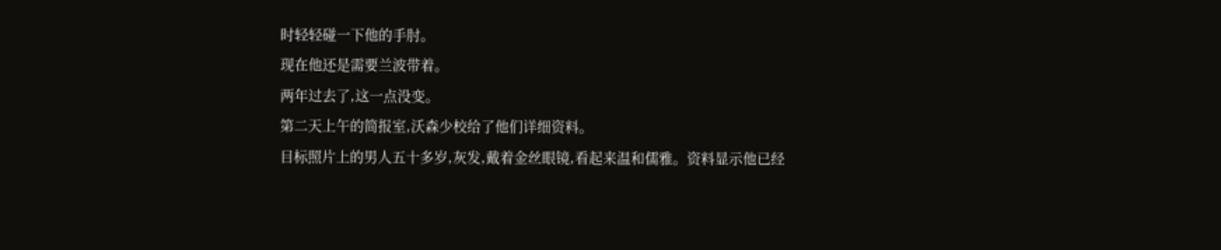时轻轻碰一下他的手肘。
现在他还是需要兰波带着。
两年过去了,这一点没变。
第二天上午的简报室,沃森少校给了他们详细资料。
目标照片上的男人五十多岁,灰发,戴着金丝眼镜,看起来温和儒雅。资料显示他已经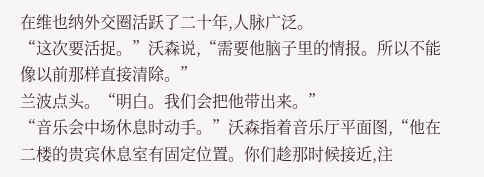在维也纳外交圈活跃了二十年,人脉广泛。
“这次要活捉。”沃森说,“需要他脑子里的情报。所以不能像以前那样直接清除。”
兰波点头。“明白。我们会把他带出来。”
“音乐会中场休息时动手。”沃森指着音乐厅平面图,“他在二楼的贵宾休息室有固定位置。你们趁那时候接近,注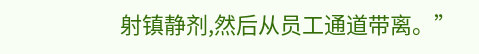射镇静剂,然后从员工通道带离。”